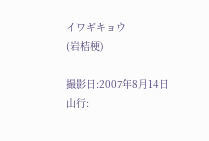イワギキョウ
(岩桔梗)

撮影日:2007年8月14日
山行: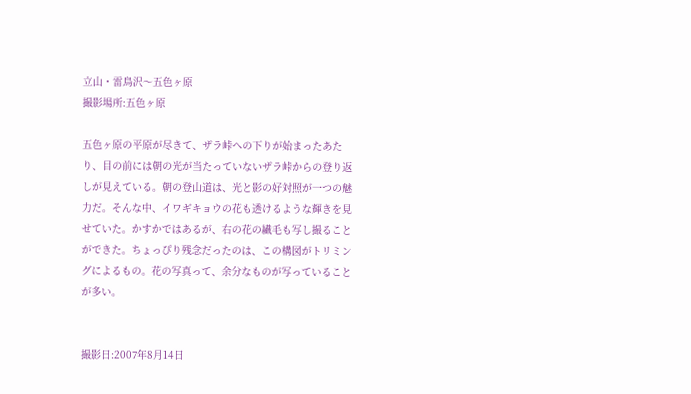立山・雷鳥沢〜五色ヶ原
撮影場所:五色ヶ原

五色ヶ原の平原が尽きて、ザラ峠への下りが始まったあたり、目の前には朝の光が当たっていないザラ峠からの登り返しが見えている。朝の登山道は、光と影の好対照が一つの魅力だ。そんな中、イワギキョウの花も透けるような輝きを見せていた。かすかではあるが、右の花の繊毛も写し撮ることができた。ちょっぴり残念だったのは、この構図がトリミングによるもの。花の写真って、余分なものが写っていることが多い。


撮影日:2007年8月14日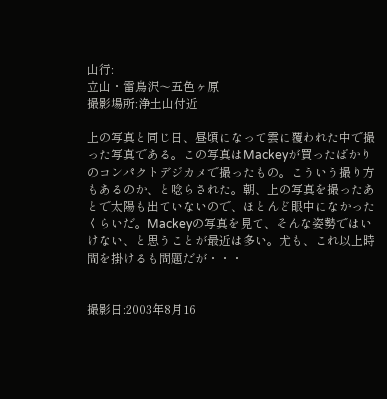山行:
立山・雷鳥沢〜五色ヶ原
撮影場所:浄土山付近

上の写真と同じ日、昼頃になって雲に覆われた中で撮った写真である。この写真はMackeyが買ったばかりのコンパクトデジカメで撮ったもの。こういう撮り方もあるのか、と唸らされた。朝、上の写真を撮ったあとで太陽も出ていないので、ほとんど眼中になかったくらいだ。Mackeyの写真を見て、そんな姿勢ではいけない、と思うことが最近は多い。尤も、これ以上時間を掛けるも問題だが・・・


撮影日:2003年8月16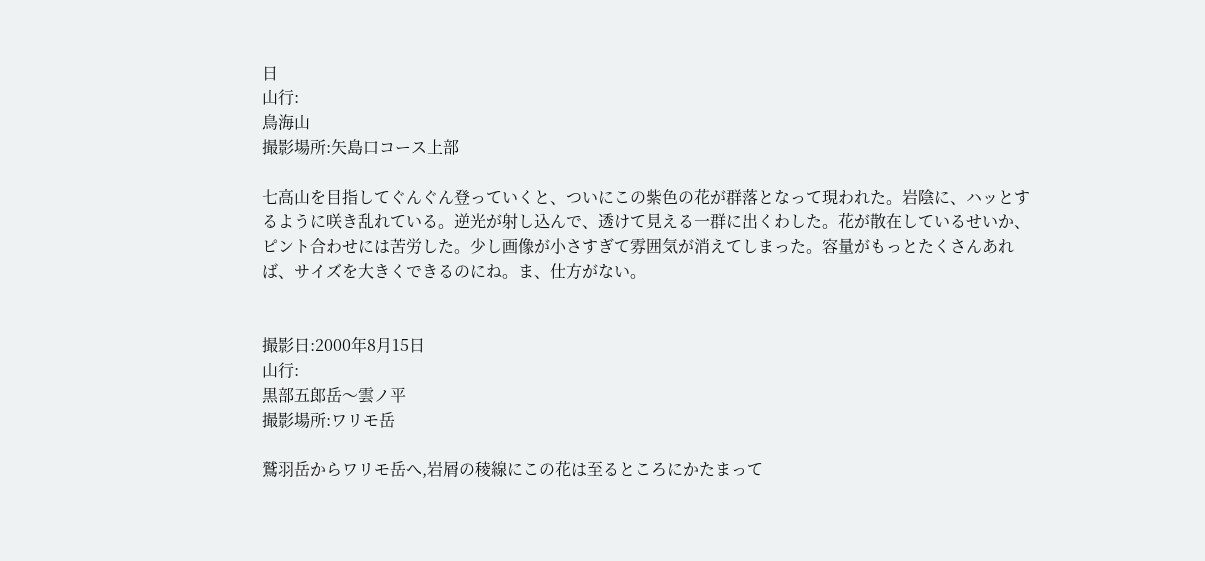日
山行:
鳥海山
撮影場所:矢島口コース上部

七高山を目指してぐんぐん登っていくと、ついにこの紫色の花が群落となって現われた。岩陰に、ハッとするように咲き乱れている。逆光が射し込んで、透けて見える一群に出くわした。花が散在しているせいか、ピント合わせには苦労した。少し画像が小さすぎて雰囲気が消えてしまった。容量がもっとたくさんあれば、サイズを大きくできるのにね。ま、仕方がない。


撮影日:2000年8月15日
山行:
黒部五郎岳〜雲ノ平
撮影場所:ワリモ岳

鷲羽岳からワリモ岳へ,岩屑の稜線にこの花は至るところにかたまって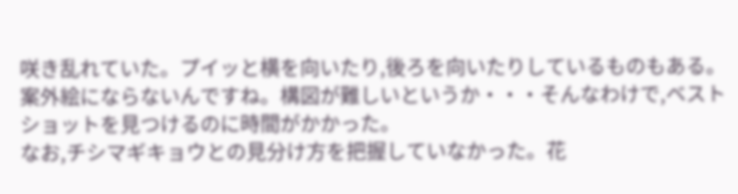咲き乱れていた。プイッと横を向いたり,後ろを向いたりしているものもある。案外絵にならないんですね。構図が難しいというか・・・そんなわけで,ベストショットを見つけるのに時間がかかった。
なお,チシマギキョウとの見分け方を把握していなかった。花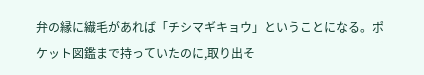弁の縁に繊毛があれば「チシマギキョウ」ということになる。ポケット図鑑まで持っていたのに,取り出そ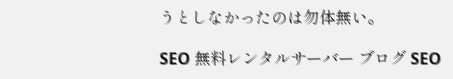うとしなかったのは勿体無い。

SEO 無料レンタルサーバー ブログ SEO